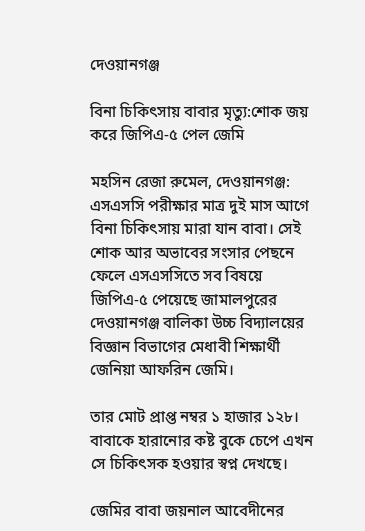দেওয়ানগঞ্জ

বিনা চিকিৎসায় বাবার মৃত্যু:শোক জয় করে জিপিএ-৫ পেল জেমি

মহসিন রেজা রুমেল, দেওয়ানগঞ্জ: এসএসসি পরীক্ষার মাত্র দুই মাস আগে বিনা চিকিৎসায় মারা যান বাবা। সেই শোক আর অভাবের সংসার পেছনে ফেলে এসএসসিতে সব বিষয়ে জিপিএ-৫ পেয়েছে জামালপুরের দেওয়ানগঞ্জ বালিকা উচ্চ বিদ্যালয়ের বিজ্ঞান বিভাগের মেধাবী শিক্ষার্থী জেনিয়া আফরিন জেমি।

তার মোট প্রাপ্ত নম্বর ১ হাজার ১২৮। বাবাকে হারানোর কষ্ট বুকে চেপে এখন সে চিকিৎসক হওয়ার স্বপ্ন দেখছে।

জেমির বাবা জয়নাল আবেদীনের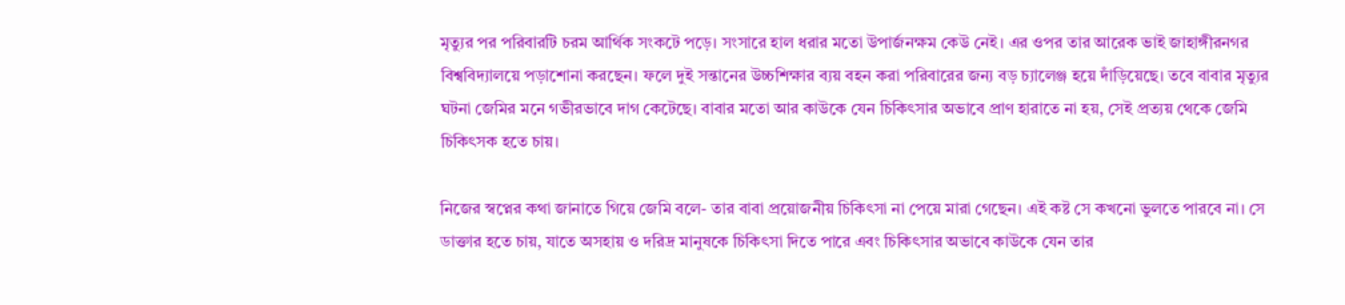মৃত্যুর পর পরিবারটি চরম আর্থিক সংকটে পড়ে। সংসারে হাল ধরার মতো উপার্জনক্ষম কেউ নেই। এর ওপর তার আরেক ভাই জাহাঙ্গীরনগর বিশ্ববিদ্যালয়ে পড়াশোনা করছেন। ফলে দুই সন্তানের উচ্চশিক্ষার ব্যয় বহন করা পরিবারের জন্য বড় চ্যালেঞ্জ হয়ে দাঁড়িয়েছে। তবে বাবার মৃত্যুর ঘটনা জেমির মনে গভীরভাবে দাগ কেটেছে। বাবার মতো আর কাউকে যেন চিকিৎসার অভাবে প্রাণ হারাতে না হয়, সেই প্রত্যয় থেকে জেমি চিকিৎসক হতে চায়।

নিজের স্বপ্নের কথা জানাতে গিয়ে জেমি বলে- তার বাবা প্রয়োজনীয় চিকিৎসা না পেয়ে মারা গেছেন। এই কষ্ট সে কখনো ভুলতে পারবে না। সে ডাক্তার হতে চায়, যাতে অসহায় ও দরিদ্র মানুষকে চিকিৎসা দিতে পারে এবং চিকিৎসার অভাবে কাউকে যেন তার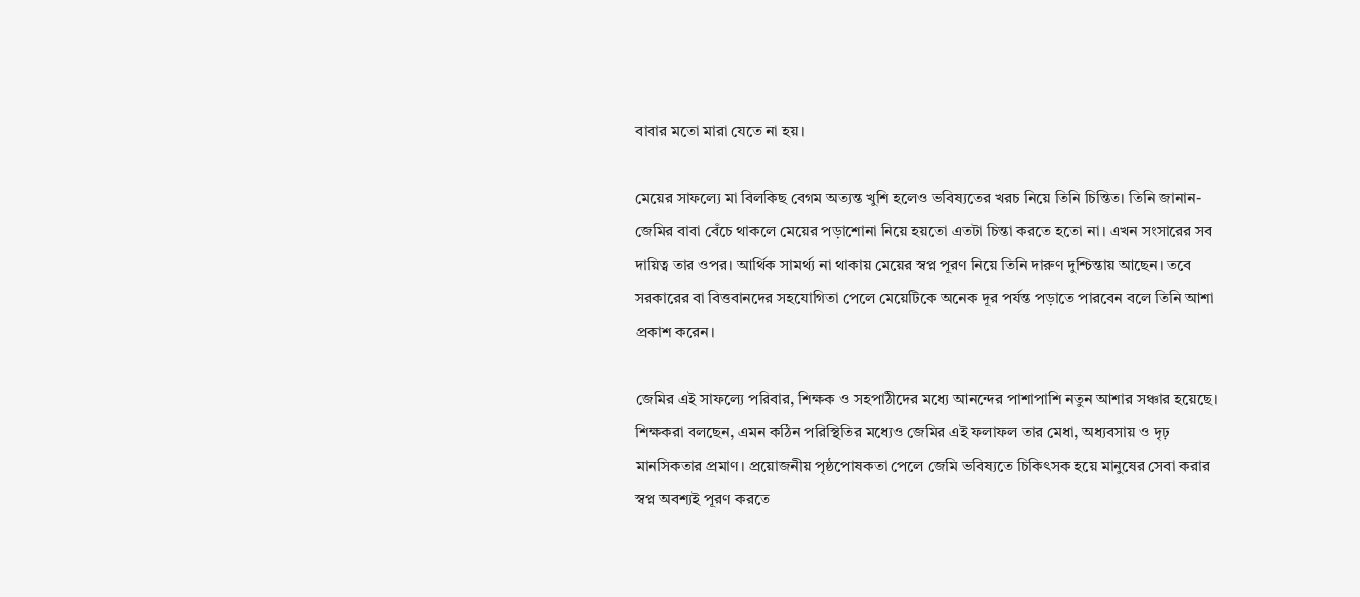বাবার মতো মারা যেতে না হয়।

মেয়ের সাফল্যে মা বিলকিছ বেগম অত্যন্ত খুশি হলেও ভবিষ্যতের খরচ নিয়ে তিনি চিন্তিত। তিনি জানান- জেমির বাবা বেঁচে থাকলে মেয়ের পড়াশোনা নিয়ে হয়তো এতটা চিন্তা করতে হতো না। এখন সংসারের সব দায়িত্ব তার ওপর। আর্থিক সামর্থ্য না থাকায় মেয়ের স্বপ্ন পূরণ নিয়ে তিনি দারুণ দুশ্চিন্তায় আছেন। তবে সরকারের বা বিত্তবানদের সহযোগিতা পেলে মেয়েটিকে অনেক দূর পর্যন্ত পড়াতে পারবেন বলে তিনি আশা প্রকাশ করেন।

জেমির এই সাফল্যে পরিবার, শিক্ষক ও সহপাঠীদের মধ্যে আনন্দের পাশাপাশি নতুন আশার সঞ্চার হয়েছে। শিক্ষকরা বলছেন, এমন কঠিন পরিস্থিতির মধ্যেও জেমির এই ফলাফল তার মেধা, অধ্যবসায় ও দৃঢ় মানসিকতার প্রমাণ। প্রয়োজনীয় পৃষ্ঠপোষকতা পেলে জেমি ভবিষ্যতে চিকিৎসক হয়ে মানুষের সেবা করার স্বপ্ন অবশ্যই পূরণ করতে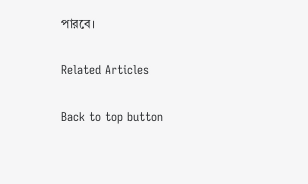পারবে।

Related Articles

Back to top button